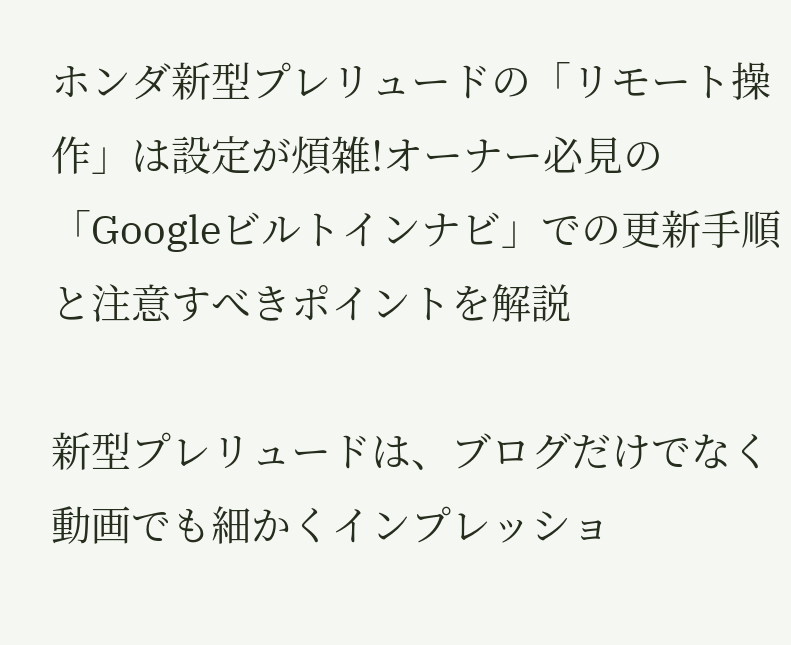ホンダ新型プレリュードの「リモート操作」は設定が煩雑!オーナー必見の「Googleビルトインナビ」での更新手順と注意すべきポイントを解説

新型プレリュードは、ブログだけでなく動画でも細かくインプレッショ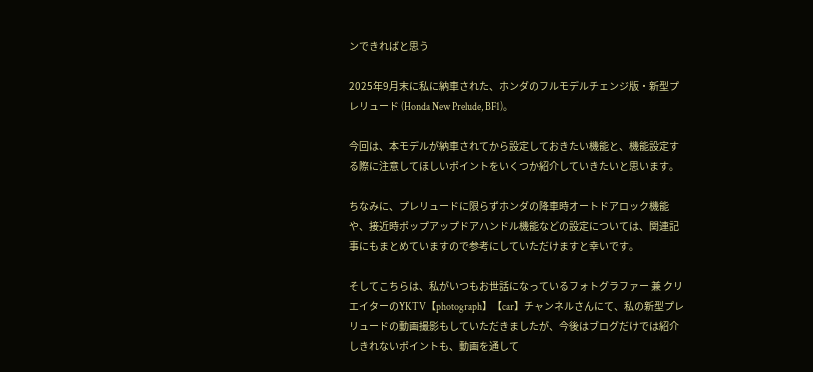ンできればと思う

2025年9月末に私に納車された、ホンダのフルモデルチェンジ版・新型プレリュード (Honda New Prelude, BF1)。

今回は、本モデルが納車されてから設定しておきたい機能と、機能設定する際に注意してほしいポイントをいくつか紹介していきたいと思います。

ちなみに、プレリュードに限らずホンダの降車時オートドアロック機能や、接近時ポップアップドアハンドル機能などの設定については、関連記事にもまとめていますので参考にしていただけますと幸いです。

そしてこちらは、私がいつもお世話になっているフォトグラファー 兼 クリエイターのYKTV【photograph】【car】チャンネルさんにて、私の新型プレリュードの動画撮影もしていただきましたが、今後はブログだけでは紹介しきれないポイントも、動画を通して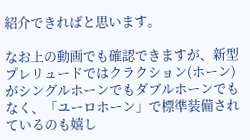紹介できればと思います。

なお上の動画でも確認できますが、新型プレリュードではクラクション(ホーン)がシングルホーンでもダブルホーンでもなく、「ユーロホーン」で標準装備されているのも嬉し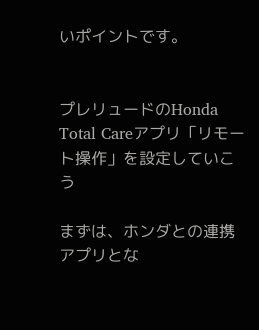いポイントです。


プレリュードのHonda Total Careアプリ「リモート操作」を設定していこう

まずは、ホンダとの連携アプリとな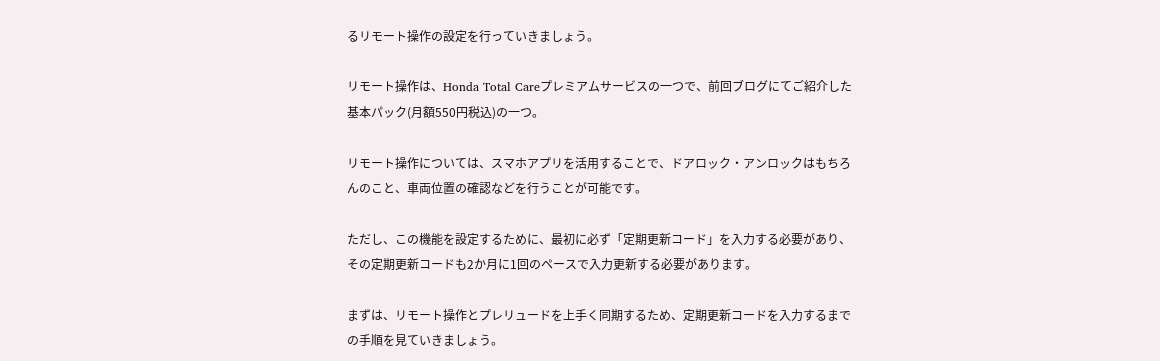るリモート操作の設定を行っていきましょう。

リモート操作は、Honda Total Careプレミアムサービスの一つで、前回ブログにてご紹介した基本パック(月額550円税込)の一つ。

リモート操作については、スマホアプリを活用することで、ドアロック・アンロックはもちろんのこと、車両位置の確認などを行うことが可能です。

ただし、この機能を設定するために、最初に必ず「定期更新コード」を入力する必要があり、その定期更新コードも2か月に1回のペースで入力更新する必要があります。

まずは、リモート操作とプレリュードを上手く同期するため、定期更新コードを入力するまでの手順を見ていきましょう。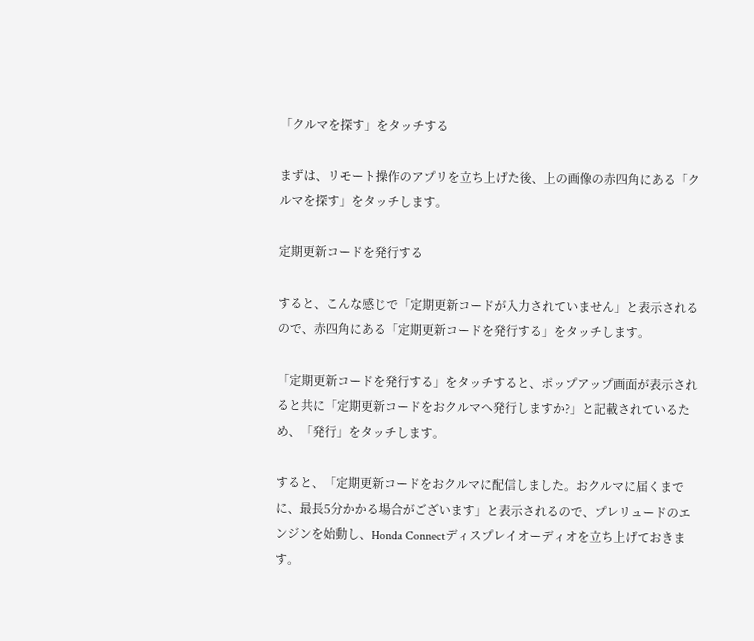「クルマを探す」をタッチする

まずは、リモート操作のアプリを立ち上げた後、上の画像の赤四角にある「クルマを探す」をタッチします。

定期更新コードを発行する

すると、こんな感じで「定期更新コードが入力されていません」と表示されるので、赤四角にある「定期更新コードを発行する」をタッチします。

「定期更新コードを発行する」をタッチすると、ポップアップ画面が表示されると共に「定期更新コードをおクルマへ発行しますか?」と記載されているため、「発行」をタッチします。

すると、「定期更新コードをおクルマに配信しました。おクルマに届くまでに、最長5分かかる場合がございます」と表示されるので、プレリュードのエンジンを始動し、Honda Connectディスプレイオーディオを立ち上げておきます。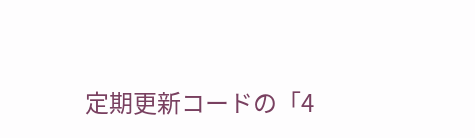定期更新コードの「4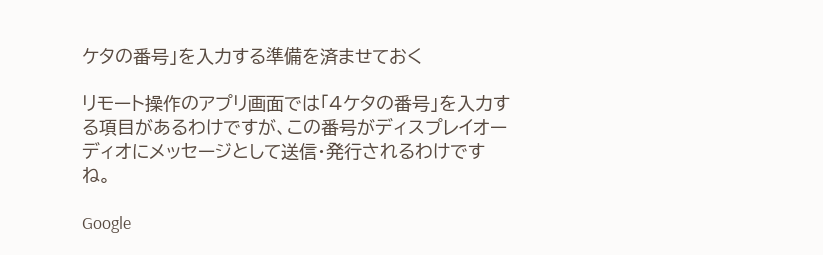ケタの番号」を入力する準備を済ませておく

リモート操作のアプリ画面では「4ケタの番号」を入力する項目があるわけですが、この番号がディスプレイオーディオにメッセージとして送信・発行されるわけですね。

Google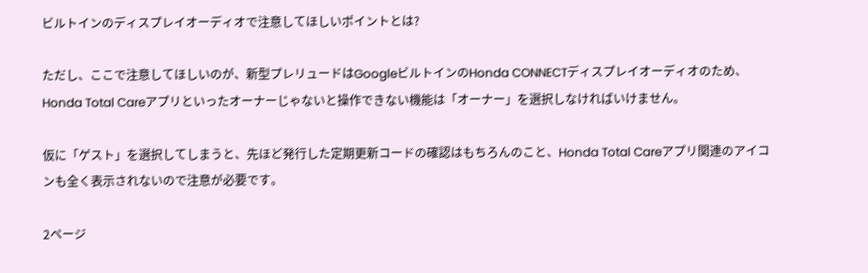ビルトインのディスプレイオーディオで注意してほしいポイントとは?

ただし、ここで注意してほしいのが、新型プレリュードはGoogleビルトインのHonda CONNECTディスプレイオーディオのため、Honda Total Careアプリといったオーナーじゃないと操作できない機能は「オーナー」を選択しなければいけません。

仮に「ゲスト」を選択してしまうと、先ほど発行した定期更新コードの確認はもちろんのこと、Honda Total Careアプリ関連のアイコンも全く表示されないので注意が必要です。

2ページ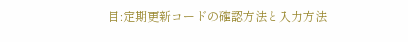目:定期更新コードの確認方法と入力方法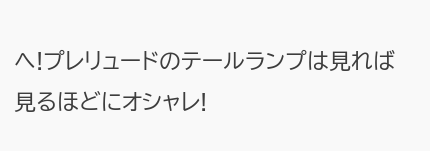へ!プレリュードのテールランプは見れば見るほどにオシャレ!